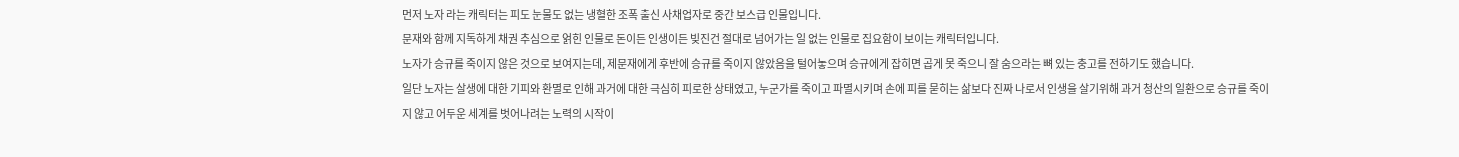먼저 노자 라는 캐릭터는 피도 눈물도 없는 냉혈한 조폭 출신 사채업자로 중간 보스급 인물입니다.
문재와 함께 지독하게 채권 추심으로 얽힌 인물로 돈이든 인생이든 빚진건 절대로 넘어가는 일 없는 인물로 집요함이 보이는 캐릭터입니다.
노자가 승규를 죽이지 않은 것으로 보여지는데, 제문재에게 후반에 승규를 죽이지 않았음을 털어놓으며 승규에게 잡히면 곱게 못 죽으니 잘 숨으라는 뼈 있는 충고를 전하기도 했습니다.
일단 노자는 살생에 대한 기피와 환멸로 인해 과거에 대한 극심히 피로한 상태였고, 누군가를 죽이고 파멸시키며 손에 피를 묻히는 삶보다 진짜 나로서 인생을 살기위해 과거 청산의 일환으로 승규를 죽이지 않고 어두운 세계를 벗어나려는 노력의 시작이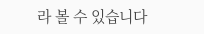라 볼 수 있습니다